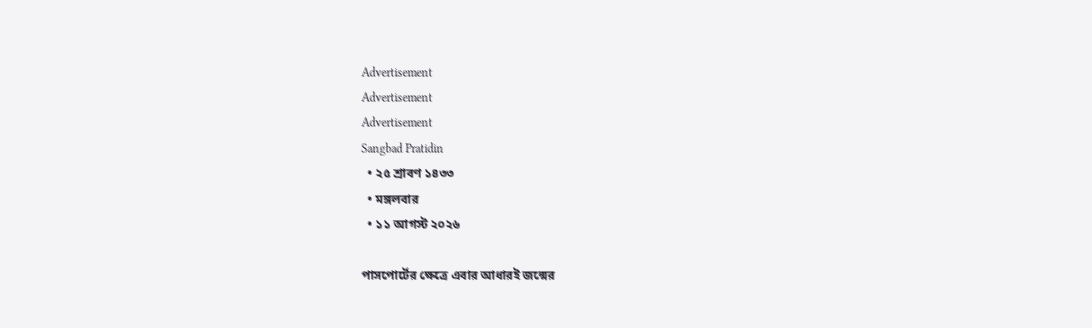Advertisement
Advertisement
Advertisement
Sangbad Pratidin
  • ২৫ শ্রাবণ ১৪৩৩
  • মঙ্গলবার
  • ১১ আগস্ট ২০২৬

পাসপোর্টের ক্ষেত্রে এবার আধারই জন্মের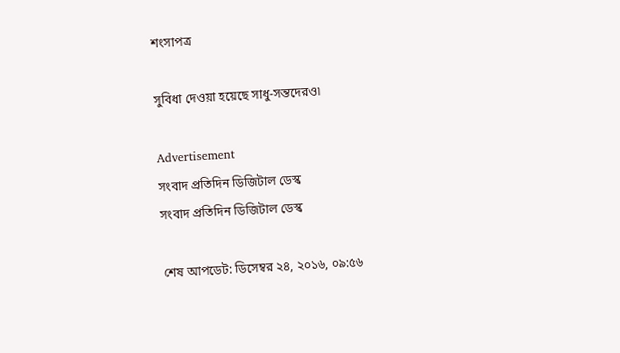শংসাপত্র

সুবিধা দেওয়া হয়েছে সাধু-সন্তদেরও৷

Advertisement
সংবাদ প্রতিদিন ডিজিটাল ডেস্ক
সংবাদ প্রতিদিন ডিজিটাল ডেস্ক

শেষ আপডেট: ডিসেম্বর ২৪, ২০১৬, ০৯:৫৬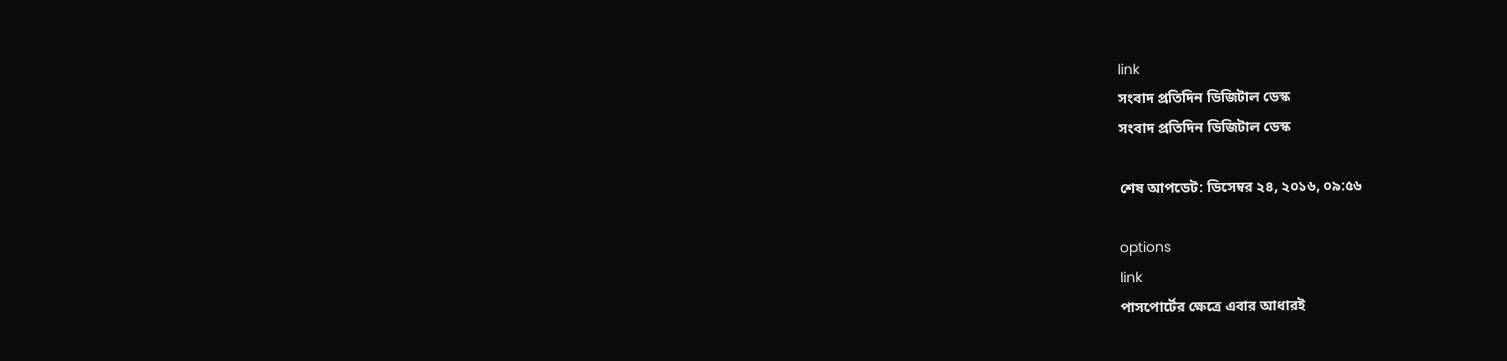link
সংবাদ প্রতিদিন ডিজিটাল ডেস্ক
সংবাদ প্রতিদিন ডিজিটাল ডেস্ক

শেষ আপডেট: ডিসেম্বর ২৪, ২০১৬, ০৯:৫৬

options
link
পাসপোর্টের ক্ষেত্রে এবার আধারই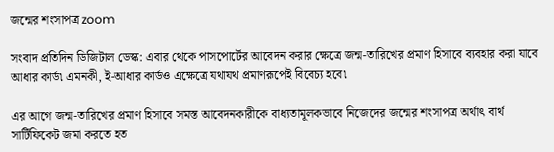জন্মের শংসাপত্র zoom

সংবাদ প্রতিদিন ডিজিটাল ডেস্ক: এবার থেকে পাসপোর্টের আবেদন করার ক্ষেত্রে জন্ম-তারিখের প্রমাণ হিসাবে ব্যবহার করা যাবে আধার কার্ড৷ এমনকী, ই-আধার কার্ডও এক্ষেত্রে যথাযথ প্রমাণরূপেই বিবেচ্য হবে৷

এর আগে জন্ম-তারিখের প্রমাণ হিসাবে সমস্ত আবেদনকারীকে বাধ্যতামূলকভাবে নিজেদের জন্মের শংসাপত্র অর্থাৎ বার্থ সার্টিফিকেট জমা করতে হত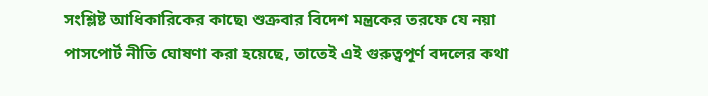সংশ্লিষ্ট আধিকারিকের কাছে৷ শুক্রবার বিদেশ মন্ত্রকের তরফে যে নয়া পাসপোর্ট নীতি ঘোষণা করা হয়েছে, তাতেই এই গুরুত্বপূর্ণ বদলের কথা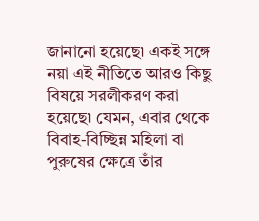জানানো হয়েছে৷ একই সঙ্গে নয়া এই নীতিতে আরও কিছু বিষয়ে সরলীকরণ করা হয়েছে৷ যেমন, এবার থেকে বিবাহ-বিচ্ছিন্ন মহিলা বা পুরুষের ক্ষেত্রে তাঁর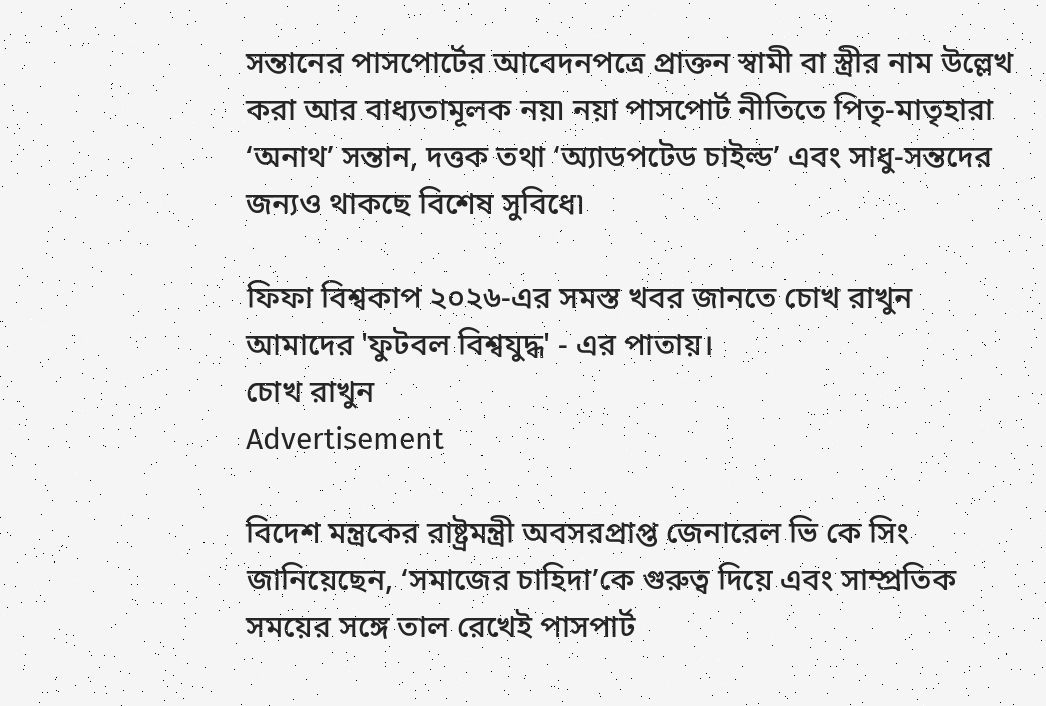সন্তানের পাসপোর্টের আবেদনপত্রে প্রাক্তন স্বামী বা স্ত্রীর নাম উল্লেখ করা আর বাধ্যতামূলক নয়৷ নয়া পাসপোর্ট নীতিতে পিতৃ-মাতৃহারা ‘অনাথ’ সন্তান, দত্তক তথা ‘অ্যাডপটেড চাইল্ড’ এবং সাধু-সন্তদের জন্যও থাকছে বিশেষ সুবিধে৷

ফিফা বিশ্বকাপ ২০২৬-এর সমস্ত খবর জানতে চোখ রাখুন আমাদের 'ফুটবল বিশ্বযুদ্ধ' - এর পাতায়।
চোখ রাখুন
Advertisement

বিদেশ মন্ত্রকের রাষ্ট্রমন্ত্রী অবসরপ্রাপ্ত জেনারেল ভি কে সিং জানিয়েছেন, ‘সমাজের চাহিদা’কে গুরুত্ব দিয়ে এবং সাম্প্রতিক সময়ের সঙ্গে তাল রেখেই পাসপার্ট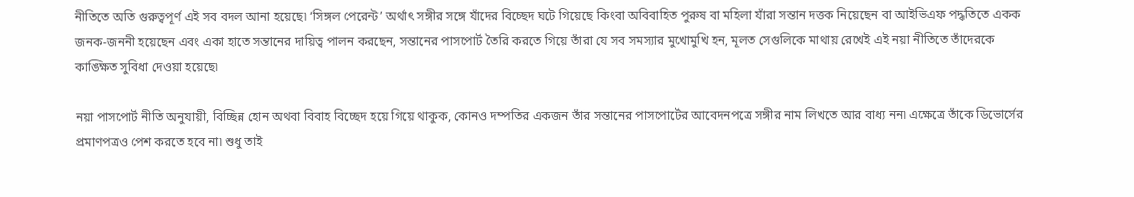নীতিতে অতি গুরুত্বপূর্ণ এই সব বদল আনা হয়েছে৷ ‘সিঙ্গল পেরেন্ট’ অর্থাৎ সঙ্গীর সঙ্গে যাঁদের বিচ্ছেদ ঘটে গিয়েছে কিংবা অবিবাহিত পুরুষ বা মহিলা যাঁরা সন্তান দত্তক নিয়েছেন বা আইভিএফ পদ্ধতিতে একক জনক-জননী হয়েছেন এবং একা হাতে সন্তানের দায়িত্ব পালন করছেন, সন্তানের পাসপোর্ট তৈরি করতে গিয়ে তাঁরা যে সব সমস্যার মুখোমুখি হন, মূলত সেগুলিকে মাথায় রেখেই এই নয়া নীতিতে তাঁদেরকে কাঙ্ক্ষিত সুবিধা দেওয়া হয়েছে৷

নয়া পাসপোর্ট নীতি অনুযায়ী, বিচ্ছিন্ন হোন অথবা বিবাহ বিচ্ছেদ হয়ে গিয়ে থাকুক, কোনও দম্পতির একজন তাঁর সন্তানের পাসপোর্টের আবেদনপত্রে সঙ্গীর নাম লিখতে আর বাধ্য নন৷ এক্ষেত্রে তাঁকে ডিভোর্সের প্রমাণপত্রও পেশ করতে হবে না৷ শুধু তাই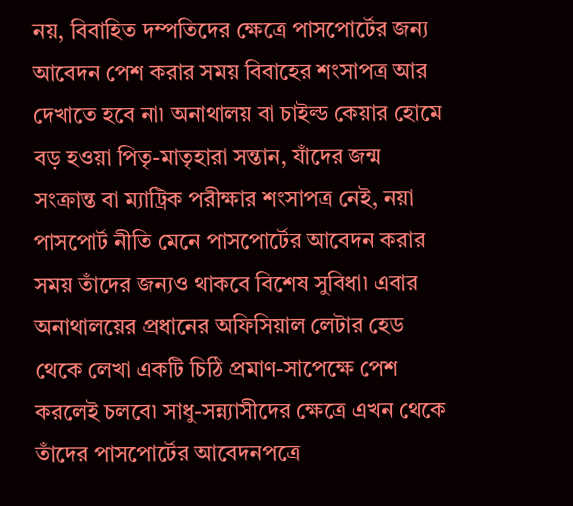নয়, বিবাহিত দম্পতিদের ক্ষেত্রে পাসপোর্টের জন্য আবেদন পেশ করার সময় বিবাহের শংসাপত্র আর দেখাতে হবে না৷ অনাথালয় বা চাইল্ড কেয়ার হোমে বড় হওয়া পিতৃ-মাতৃহারা সন্তান, যাঁদের জন্ম সংক্রান্ত বা ম্যাট্রিক পরীক্ষার শংসাপত্র নেই, নয়া পাসপোর্ট নীতি মেনে পাসপোর্টের আবেদন করার সময় তাঁদের জন্যও থাকবে বিশেষ সুবিধা৷ এবার অনাথালয়ের প্রধানের অফিসিয়াল লেটার হেড থেকে লেখা একটি চিঠি প্রমাণ-সাপেক্ষে পেশ করলেই চলবে৷ সাধু-সন্ন্যাসীদের ক্ষেত্রে এখন থেকে তাঁদের পাসপোর্টের আবেদনপত্রে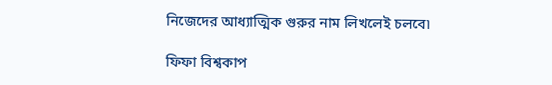নিজেদের আধ্যাত্মিক গুরুর নাম লিখলেই চলবে৷

ফিফা বিশ্বকাপ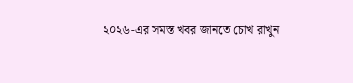২০২৬-এর সমস্ত খবর জানতে চোখ রাখুন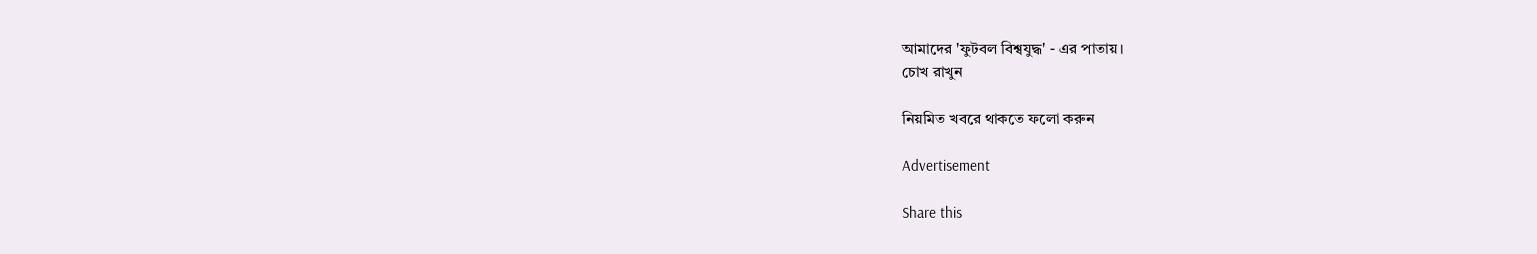আমাদের 'ফুটবল বিশ্বযুদ্ধ' - এর পাতায়।
চোখ রাখুন

নিয়মিত খবরে থাকতে ফলো করুন

Advertisement

Share this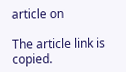article on

The article link is copied.